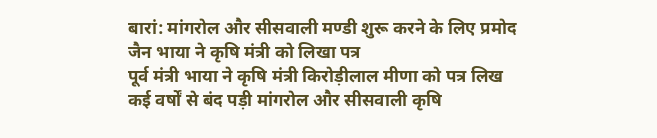बारां: मांगरोल और सीसवाली मण्डी शुरू करने के लिए प्रमोद जैन भाया ने कृषि मंत्री को लिखा पत्र
पूर्व मंत्री भाया ने कृषि मंत्री किरोड़ीलाल मीणा को पत्र लिख कई वर्षों से बंद पड़ी मांगरोल और सीसवाली कृषि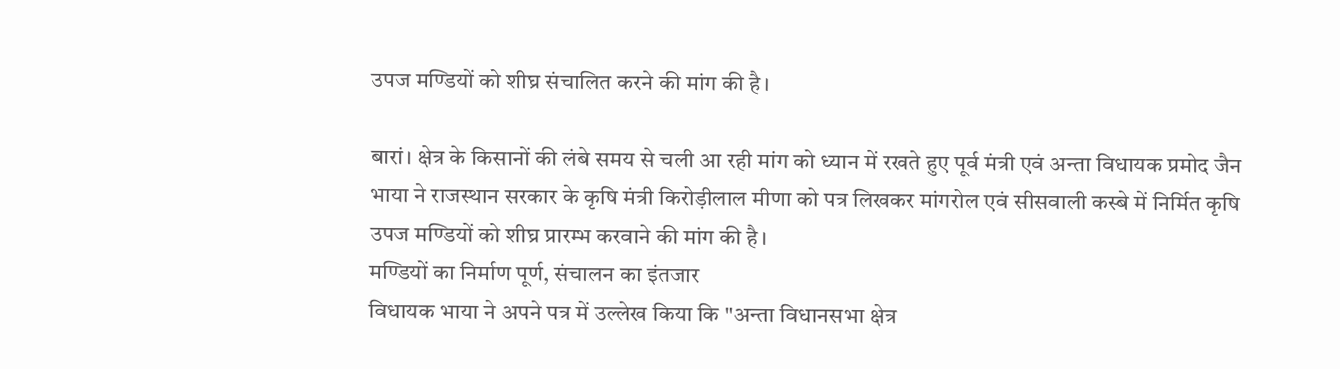उपज मण्डियों को शीघ्र संचालित करने की मांग की है।

बारां। क्षेत्र के किसानों की लंबे समय से चली आ रही मांग को ध्यान में रखते हुए पूर्व मंत्री एवं अन्ता विधायक प्रमोद जैन भाया ने राजस्थान सरकार के कृषि मंत्री किरोड़ीलाल मीणा को पत्र लिखकर मांगरोल एवं सीसवाली कस्बे में निर्मित कृषि उपज मण्डियों को शीघ्र प्रारम्भ करवाने की मांग की है।
मण्डियों का निर्माण पूर्ण, संचालन का इंतजार
विधायक भाया ने अपने पत्र में उल्लेख किया कि "अन्ता विधानसभा क्षेत्र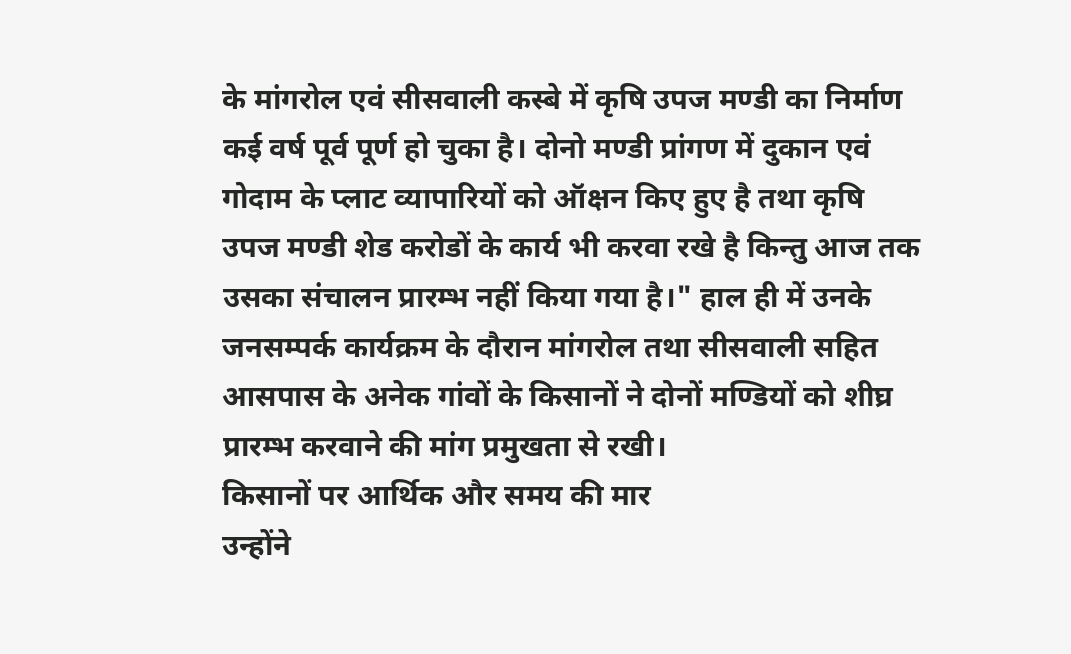के मांगरोल एवं सीसवाली कस्बे में कृषि उपज मण्डी का निर्माण कई वर्ष पूर्व पूर्ण हो चुका है। दोनो मण्डी प्रांगण में दुकान एवं गोदाम के प्लाट व्यापारियों को ऑक्षन किए हुए है तथा कृषि उपज मण्डी शेड करोडों के कार्य भी करवा रखे है किन्तु आज तक उसका संचालन प्रारम्भ नहीं किया गया है।" हाल ही में उनके जनसम्पर्क कार्यक्रम के दौरान मांगरोल तथा सीसवाली सहित आसपास के अनेक गांवों के किसानों ने दोनों मण्डियों को शीघ्र प्रारम्भ करवाने की मांग प्रमुखता से रखी।
किसानों पर आर्थिक और समय की मार
उन्होंने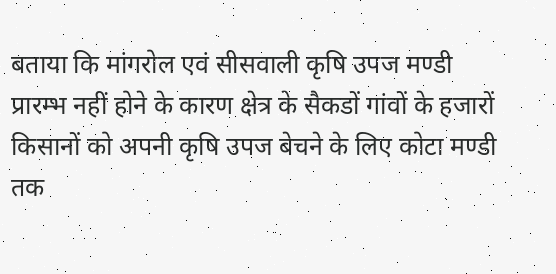बताया कि मांगरोल एवं सीसवाली कृषि उपज मण्डी प्रारम्भ नहीं होने के कारण क्षेत्र के सैकडों गांवों के हजारों किसानों को अपनी कृषि उपज बेचने के लिए कोटा मण्डी तक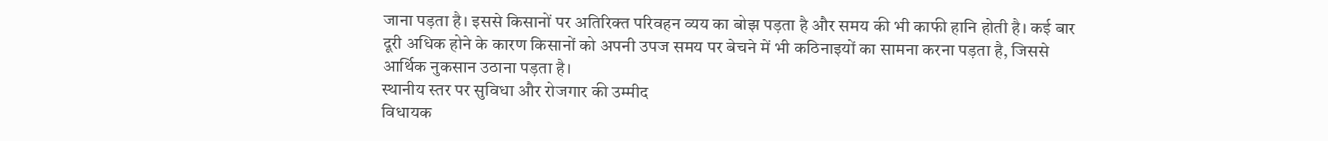जाना पड़ता है। इससे किसानों पर अतिरिक्त परिवहन व्यय का बोझ पड़ता है और समय की भी काफी हानि होती है। कई बार दूरी अधिक होने के कारण किसानों को अपनी उपज समय पर बेचने में भी कठिनाइयों का सामना करना पड़ता है, जिससे आर्थिक नुकसान उठाना पड़ता है।
स्थानीय स्तर पर सुविधा और रोजगार की उम्मीद
विधायक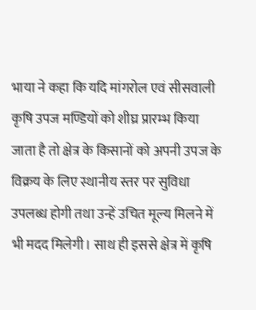भाया ने कहा कि यदि मांगरोल एवं सीसवाली कृषि उपज मण्डियों को शीघ्र प्रारम्भ किया जाता है तो क्षेत्र के किसानों को अपनी उपज के विक्रय के लिए स्थानीय स्तर पर सुविधा उपलब्ध होगी तथा उन्हें उचित मूल्य मिलने में भी मदद मिलेगी। साथ ही इससे क्षेत्र में कृषि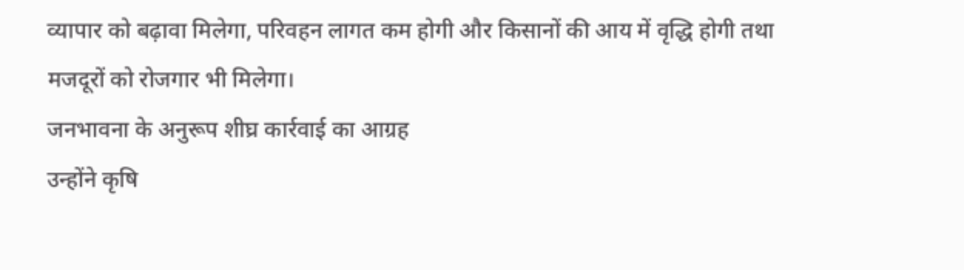व्यापार को बढ़ावा मिलेगा, परिवहन लागत कम होगी और किसानों की आय में वृद्धि होगी तथा मजदूरों को रोजगार भी मिलेगा।
जनभावना के अनुरूप शीघ्र कार्रवाई का आग्रह
उन्होंने कृषि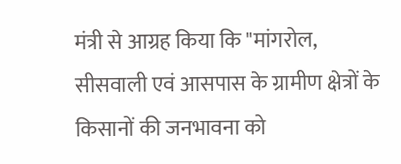मंत्री से आग्रह किया कि "मांगरोल, सीसवाली एवं आसपास के ग्रामीण क्षेत्रों के किसानों की जनभावना को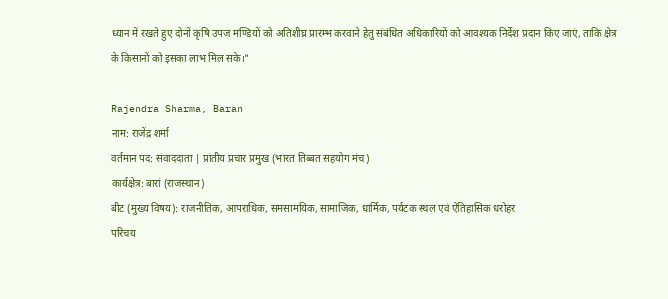ध्यान में रखते हुए दोनों कृषि उपज मण्डियों को अतिशीघ्र प्रारम्भ करवाने हेतु संबंधित अधिकारियों को आवश्यक निर्देश प्रदान किए जाएं, ताकि क्षेत्र के किसानों को इसका लाभ मिल सके।"

Rajendra Sharma, Baran
नाम: राजेंद्र शर्मा
वर्तमान पद: संवाददाता | प्रांतीय प्रचार प्रमुख (भारत तिब्बत सहयोग मंच)
कार्यक्षेत्र: बारां (राजस्थान)
बीट (मुख्य विषय): राजनीतिक, आपराधिक, समसामयिक, सामाजिक, धार्मिक, पर्यटक स्थल एवं ऐतिहासिक धरोहर
परिचय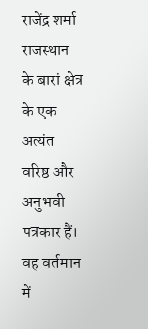राजेंद्र शर्मा राजस्थान के बारां क्षेत्र के एक अत्यंत वरिष्ठ और अनुभवी पत्रकार हैं। वह वर्तमान में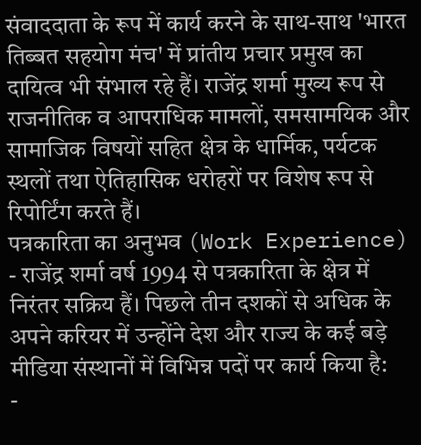संवाददाता के रूप में कार्य करने के साथ-साथ 'भारत तिब्बत सहयोग मंच' में प्रांतीय प्रचार प्रमुख का दायित्व भी संभाल रहे हैं। राजेंद्र शर्मा मुख्य रूप से राजनीतिक व आपराधिक मामलों, समसामयिक और सामाजिक विषयों सहित क्षेत्र के धार्मिक, पर्यटक स्थलों तथा ऐतिहासिक धरोहरों पर विशेष रूप से रिपोर्टिंग करते हैं।
पत्रकारिता का अनुभव (Work Experience)
- राजेंद्र शर्मा वर्ष 1994 से पत्रकारिता के क्षेत्र में निरंतर सक्रिय हैं। पिछले तीन दशकों से अधिक के अपने करियर में उन्होंने देश और राज्य के कई बड़े मीडिया संस्थानों में विभिन्न पदों पर कार्य किया है:
-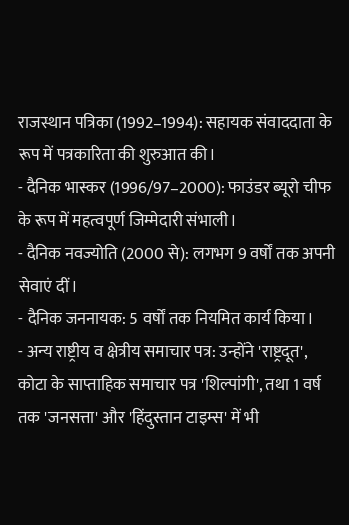राजस्थान पत्रिका (1992–1994): सहायक संवाददाता के रूप में पत्रकारिता की शुरुआत की।
- दैनिक भास्कर (1996/97–2000): फाउंडर ब्यूरो चीफ के रूप में महत्वपूर्ण जिम्मेदारी संभाली।
- दैनिक नवज्योति (2000 से): लगभग 9 वर्षों तक अपनी सेवाएं दीं।
- दैनिक जननायक: 5 वर्षों तक नियमित कार्य किया।
- अन्य राष्ट्रीय व क्षेत्रीय समाचार पत्र: उन्होंने 'राष्ट्रदूत', कोटा के साप्ताहिक समाचार पत्र 'शिल्पांगी', तथा 1 वर्ष तक 'जनसत्ता' और 'हिंदुस्तान टाइम्स' में भी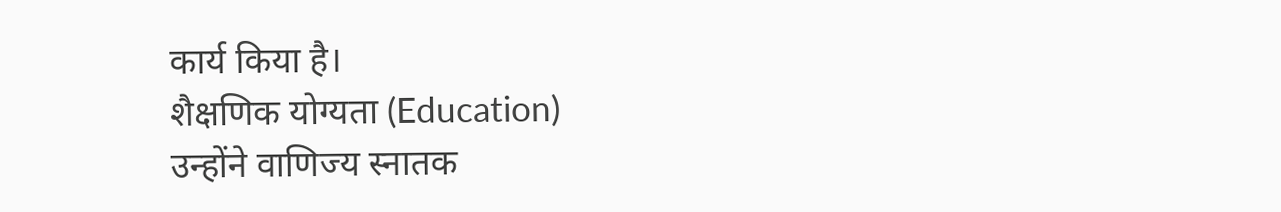कार्य किया है।
शैक्षणिक योग्यता (Education)
उन्होंने वाणिज्य स्नातक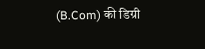(B.Com) की डिग्री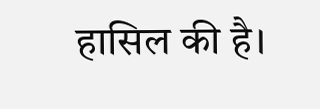हासिल की है।